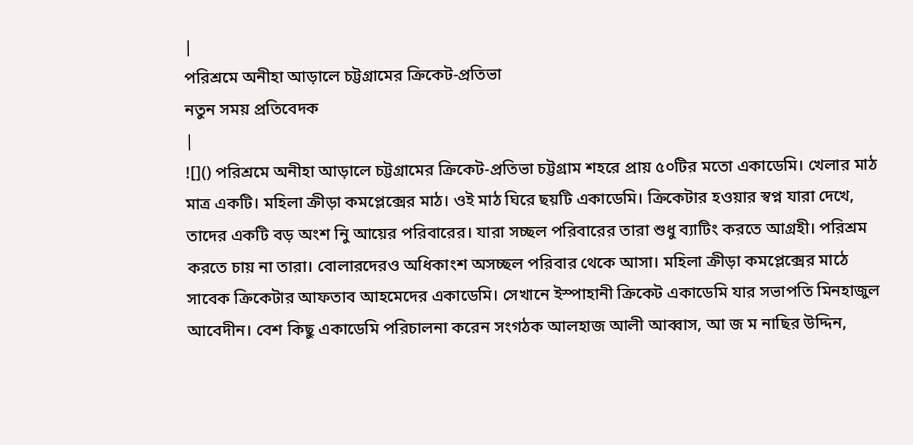|
পরিশ্রমে অনীহা আড়ালে চট্টগ্রামের ক্রিকেট-প্রতিভা
নতুন সময় প্রতিবেদক
|
![]() পরিশ্রমে অনীহা আড়ালে চট্টগ্রামের ক্রিকেট-প্রতিভা চট্টগ্রাম শহরে প্রায় ৫০টির মতো একাডেমি। খেলার মাঠ মাত্র একটি। মহিলা ক্রীড়া কমপ্লেক্সের মাঠ। ওই মাঠ ঘিরে ছয়টি একাডেমি। ক্রিকেটার হওয়ার স্বপ্ন যারা দেখে, তাদের একটি বড় অংশ নিু আয়ের পরিবারের। যারা সচ্ছল পরিবারের তারা শুধু ব্যাটিং করতে আগ্রহী। পরিশ্রম করতে চায় না তারা। বোলারদেরও অধিকাংশ অসচ্ছল পরিবার থেকে আসা। মহিলা ক্রীড়া কমপ্লেক্সের মাঠে সাবেক ক্রিকেটার আফতাব আহমেদের একাডেমি। সেখানে ইস্পাহানী ক্রিকেট একাডেমি যার সভাপতি মিনহাজুল আবেদীন। বেশ কিছু একাডেমি পরিচালনা করেন সংগঠক আলহাজ আলী আব্বাস, আ জ ম নাছির উদ্দিন,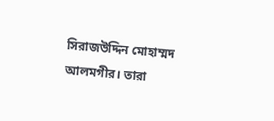সিরাজউদ্দিন মোহাম্মদ আলমগীর। তারা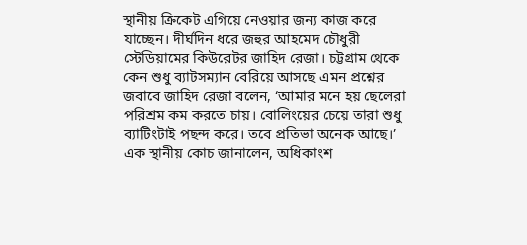স্থানীয় ক্রিকেট এগিয়ে নেওয়ার জন্য কাজ করে যাচ্ছেন। দীর্ঘদিন ধরে জহুর আহমেদ চৌধুরী স্টেডিয়ামের কিউরেটর জাহিদ রেজা। চট্টগ্রাম থেকে কেন শুধু ব্যাটসম্যান বেরিয়ে আসছে এমন প্রশ্নের জবাবে জাহিদ রেজা বলেন, ‘আমার মনে হয় ছেলেরা পরিশ্রম কম করতে চায়। বোলিংয়ের চেয়ে তারা শুধু ব্যাটিংটাই পছন্দ করে। তবে প্রতিভা অনেক আছে।’ এক স্থানীয় কোচ জানালেন, অধিকাংশ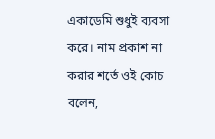একাডেমি শুধুই ব্যবসা করে। নাম প্রকাশ না করার শর্তে ওই কোচ বলেন,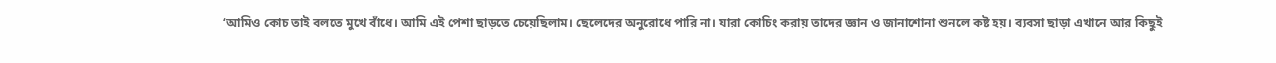‘আমিও কোচ তাই বলতে মুখে বাঁধে। আমি এই পেশা ছাড়তে চেয়েছিলাম। ছেলেদের অনুরোধে পারি না। যারা কোচিং করায় তাদের জ্ঞান ও জানাশোনা শুনলে কষ্ট হয়। ব্যবসা ছাড়া এখানে আর কিছুই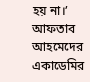হয় না।’ আফতাব আহমেদের একাডেমির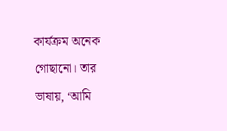কার্যক্রম অনেক গোছানো। তার ভাষায়, ‘আমি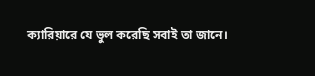ক্যারিয়ারে যে ভুল করেছি সবাই তা জানে।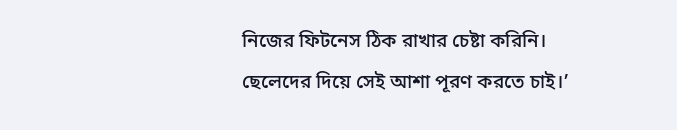নিজের ফিটনেস ঠিক রাখার চেষ্টা করিনি। ছেলেদের দিয়ে সেই আশা পূরণ করতে চাই।’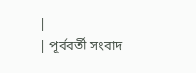|
| পূর্ববর্তী সংবাদ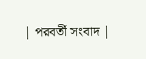| পরবর্তী সংবাদ |